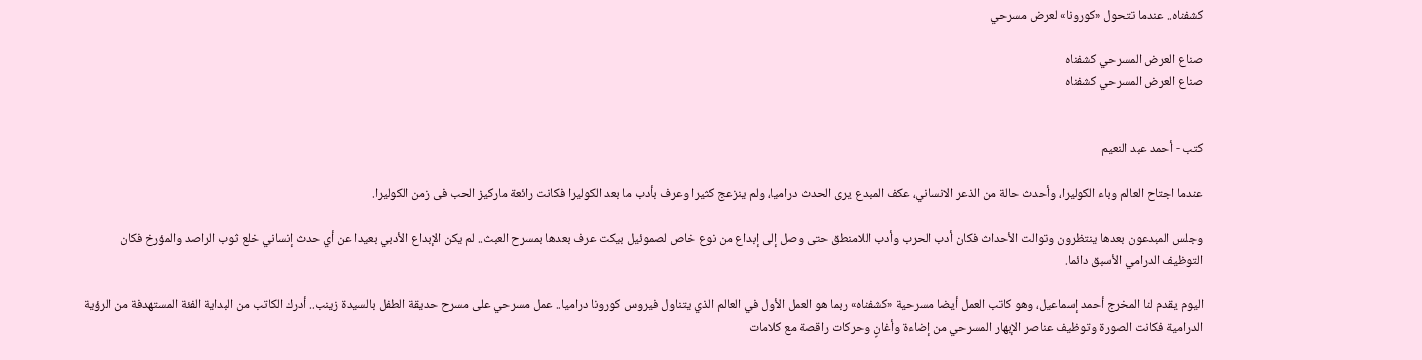كشفناه.. عندما تتحول «كورونا» لعرض مسرحي

صناع العرض المسرحي كشفناه
صناع العرض المسرحي كشفناه


كتب - أحمد عبد النعيم

عندما اجتاح العالم وباء الكوليرا، وأحدث حالة من الذعر الانساني، عكف المبدع يرى الحدث دراميا، ولم ينزعج كثيرا وعرف بأدب ما بعد الكوليرا فكانت رائعة ماركيز الحب فى زمن الكوليرا.

وجلس المبدعون بعدها ينتظرون وتوالت الأحداث فكان أدب الحرب وأدب اللامنطق حتى وصل إلى إبداع من نوع خاص لصموئيل بيكت عرف بعدها بمسرح العبث.. لم يكن الإبداع الأدبي بعيدا عن أي حدث إنساني خلع ثوب الراصد والمؤرخ فكان التوظيف الدرامي الأسبق دائما.

اليوم يقدم لنا المخرج أحمد إسماعيل، وهو كاتب العمل أيضا مسرحية «كشفناه» ربما هو العمل الأول في العالم الذي يتناول فيروس كورونا دراميا.. عمل مسرحي على مسرح حديقة الطفل بالسيدة زينب.. أدرك الكاتب من البداية الفئة المستهدفة من الرؤية الدرامية فكانت الصورة وتوظيف عناصر الإبهار المسرحي من إضاءة وأغانٍ وحركات راقصة مع كلامات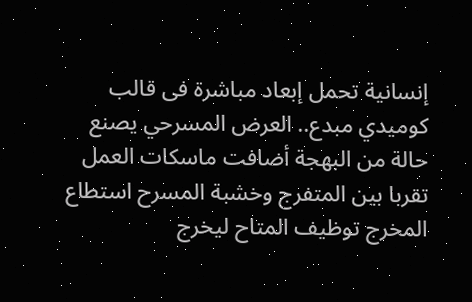إنسانية تحمل إبعاد مباشرة فى قالب كوميدي مبدع.. العرض المسرحي يصنع حالة من البهجة أضافت ماسكات العمل تقربا بين المتفرج وخشبة المسرح استطاع المخرج توظيف المتاح ليخرج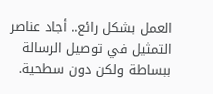العمل بشكل رائع.. أجاد عناصر التمثيل في توصيل الرسالة ببساطة ولكن دون سطحية.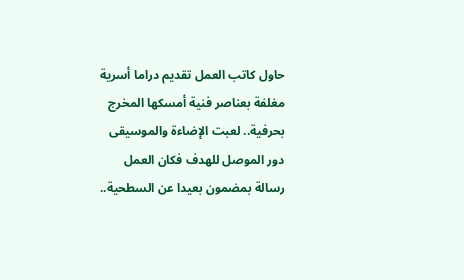حاول كاتب العمل تقديم دراما أسرية مغلفة بعناصر فنية أمسكها المخرج بحرفية.. لعبت الإضاءة والموسيقى دور الموصل للهدف فكان العمل رسالة بمضمون بعيدا عن السطحية..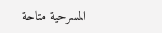المسرحية متاحة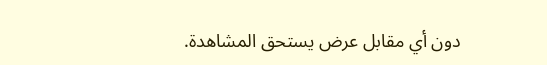دون أي مقابل عرض يستحق المشاهدة.